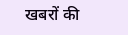खबरों की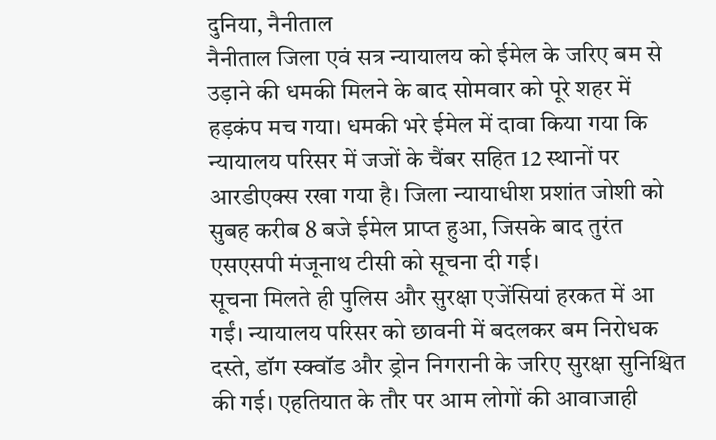दुनिया, नैनीताल
नैनीताल जिला एवं सत्र न्यायालय को ईमेल के जरिए बम से उड़ाने की धमकी मिलने के बाद सोमवार को पूरे शहर में हड़कंप मच गया। धमकी भरे ईमेल में दावा किया गया कि न्यायालय परिसर में जजों के चैंबर सहित 12 स्थानों पर आरडीएक्स रखा गया है। जिला न्यायाधीश प्रशांत जोशी को सुबह करीब 8 बजे ईमेल प्राप्त हुआ, जिसके बाद तुरंत एसएसपी मंजूनाथ टीसी को सूचना दी गई।
सूचना मिलते ही पुलिस और सुरक्षा एजेंसियां हरकत में आ गईं। न्यायालय परिसर को छावनी में बदलकर बम निरोधक दस्ते, डॉग स्क्वॉड और ड्रोन निगरानी के जरिए सुरक्षा सुनिश्चित की गई। एहतियात के तौर पर आम लोगों की आवाजाही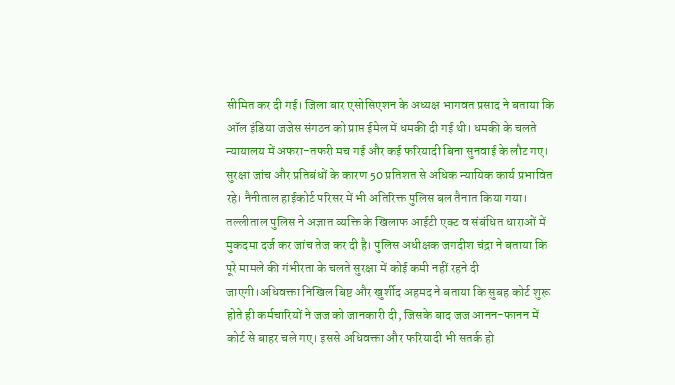सीमित कर दी गई। जिला बार एसोसिएशन के अध्यक्ष भागवत प्रसाद ने बताया कि ऑल इंडिया जजेस संगठन को प्राप्त ईमेल में धमकी दी गई थी। धमकी के चलते न्यायालय में अफरा-तफरी मच गई और कई फरियादी बिना सुनवाई के लौट गए। सुरक्षा जांच और प्रतिबंधों के कारण 50 प्रतिशत से अधिक न्यायिक कार्य प्रभावित रहे। नैनीताल हाईकोर्ट परिसर में भी अतिरिक्त पुलिस बल तैनात किया गया।
तल्लीताल पुलिस ने अज्ञात व्यक्ति के खिलाफ आईटी एक्ट व संबंधित धाराओं में मुकदमा दर्ज कर जांच तेज कर दी है। पुलिस अधीक्षक जगदीश चंद्रा ने बताया कि पूरे मामले की गंभीरता के चलते सुरक्षा में कोई कमी नहीं रहने दी जाएगी।अधिवक्ता निखिल बिष्ट और खुर्शीद अहमद ने बताया कि सुबह कोर्ट शुरू होते ही कर्मचारियों ने जज को जानकारी दी, जिसके बाद जज आनन-फानन में कोर्ट से बाहर चले गए। इससे अधिवक्ता और फरियादी भी सतर्क हो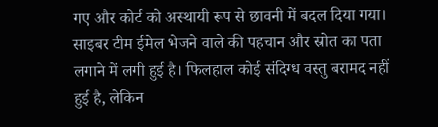गए और कोर्ट को अस्थायी रूप से छावनी में बदल दिया गया। साइबर टीम ईमेल भेजने वाले की पहचान और स्रोत का पता लगाने में लगी हुई है। फिलहाल कोई संदिग्ध वस्तु बरामद नहीं हुई है, लेकिन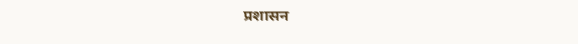प्रशासन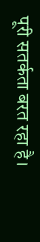पूरी सतर्कता बरत रहा है।